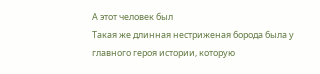А этот человек был
Такая же длинная нестриженая борода была у главного героя истории, которую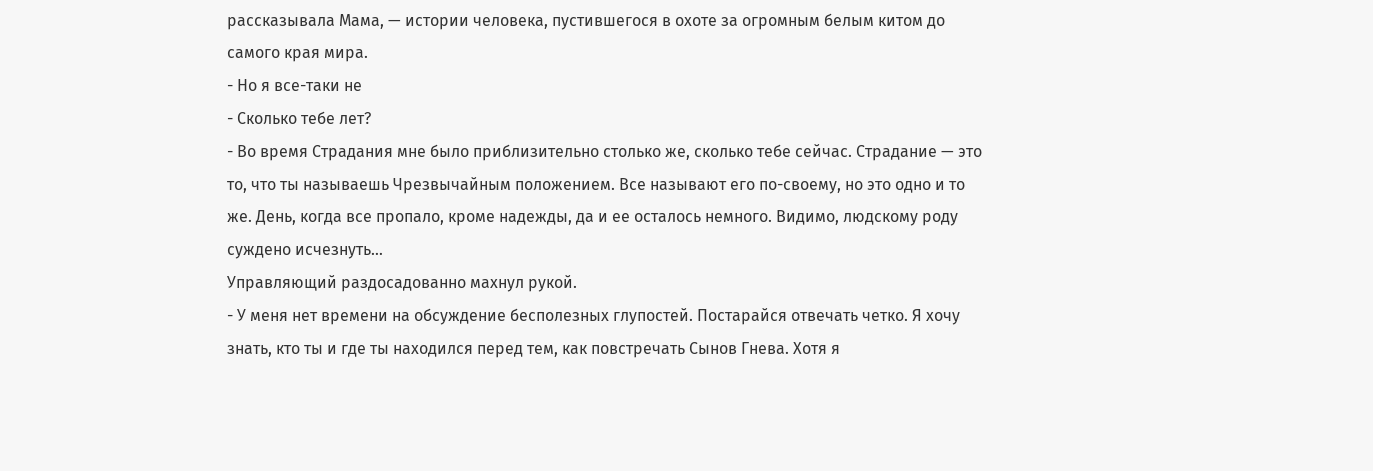рассказывала Мама, — истории человека, пустившегося в охоте за огромным белым китом до самого края мира.
- Но я все-таки не
- Сколько тебе лет?
- Во время Страдания мне было приблизительно столько же, сколько тебе сейчас. Страдание — это то, что ты называешь Чрезвычайным положением. Все называют его по-своему, но это одно и то же. День, когда все пропало, кроме надежды, да и ее осталось немного. Видимо, людскому роду суждено исчезнуть…
Управляющий раздосадованно махнул рукой.
- У меня нет времени на обсуждение бесполезных глупостей. Постарайся отвечать четко. Я хочу знать, кто ты и где ты находился перед тем, как повстречать Сынов Гнева. Хотя я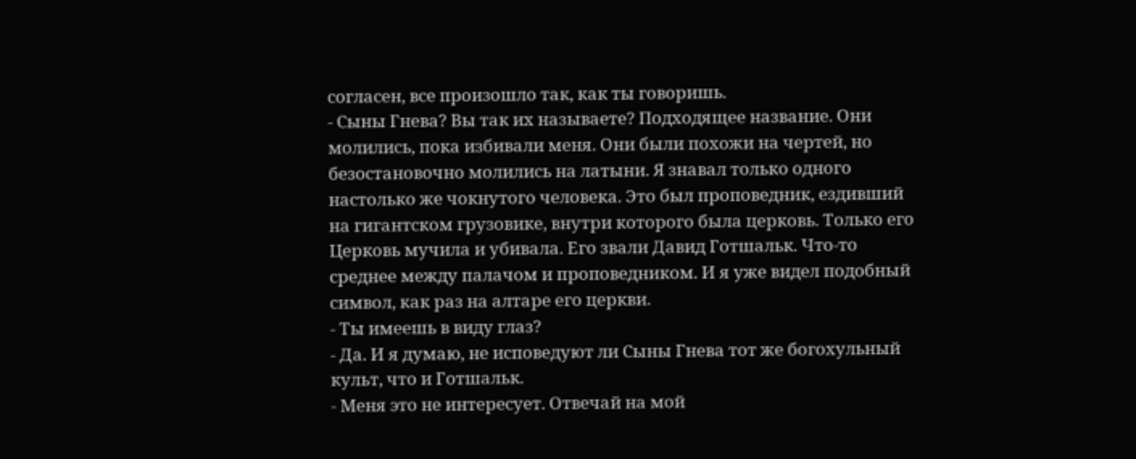согласен, все произошло так, как ты говоришь.
- Сыны Гнева? Вы так их называете? Подходящее название. Они молились, пока избивали меня. Они были похожи на чертей, но безостановочно молились на латыни. Я знавал только одного настолько же чокнутого человека. Это был проповедник, ездивший на гигантском грузовике, внутри которого была церковь. Только его Церковь мучила и убивала. Его звали Давид Готшальк. Что-то среднее между палачом и проповедником. И я уже видел подобный символ, как раз на алтаре его церкви.
- Ты имеешь в виду глаз?
- Да. И я думаю, не исповедуют ли Сыны Гнева тот же богохульный культ, что и Готшальк.
- Меня это не интересует. Отвечай на мой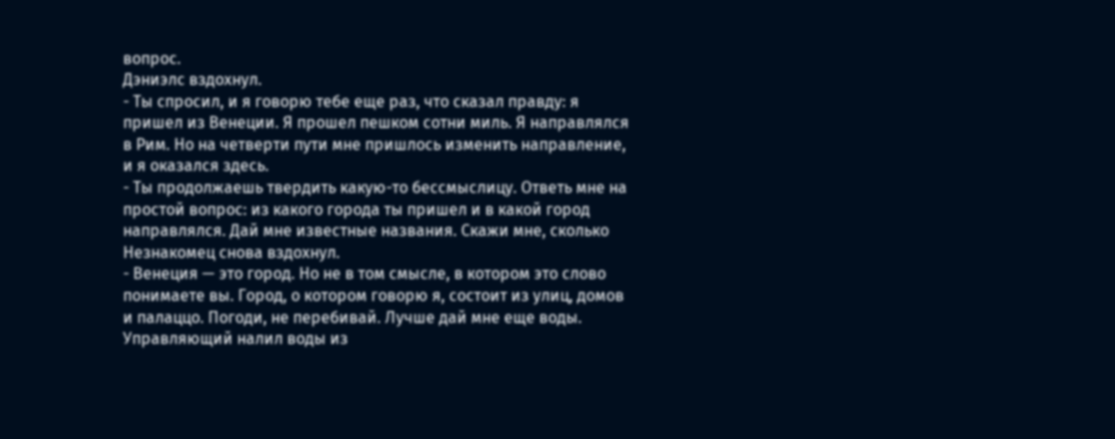вопрос.
Дэниэлс вздохнул.
- Ты спросил, и я говорю тебе еще раз, что сказал правду: я пришел из Венеции. Я прошел пешком сотни миль. Я направлялся в Рим. Но на четверти пути мне пришлось изменить направление, и я оказался здесь.
- Ты продолжаешь твердить какую-то бессмыслицу. Ответь мне на простой вопрос: из какого города ты пришел и в какой город направлялся. Дай мне известные названия. Скажи мне, сколько
Незнакомец снова вздохнул.
- Венеция — это город. Но не в том смысле, в котором это слово понимаете вы. Город, о котором говорю я, состоит из улиц, домов и палаццо. Погоди, не перебивай. Лучше дай мне еще воды.
Управляющий налил воды из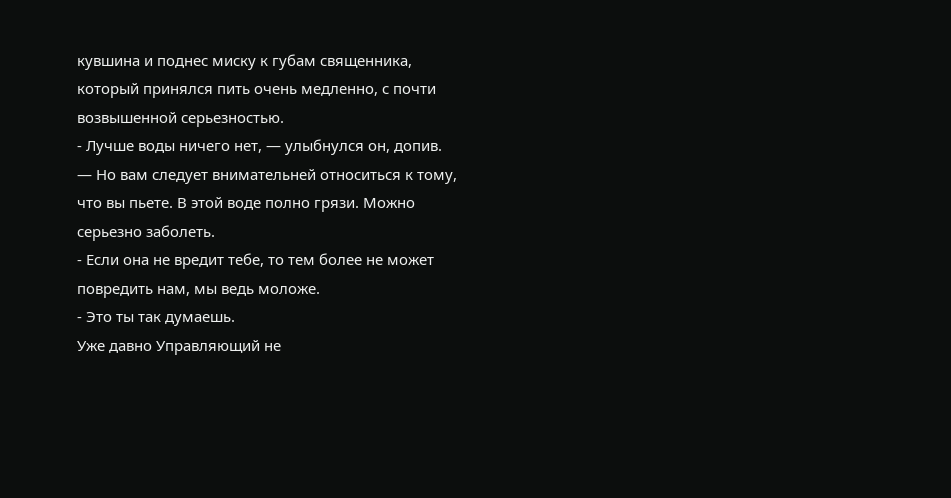кувшина и поднес миску к губам священника, который принялся пить очень медленно, с почти возвышенной серьезностью.
- Лучше воды ничего нет, — улыбнулся он, допив. — Но вам следует внимательней относиться к тому, что вы пьете. В этой воде полно грязи. Можно серьезно заболеть.
- Если она не вредит тебе, то тем более не может повредить нам, мы ведь моложе.
- Это ты так думаешь.
Уже давно Управляющий не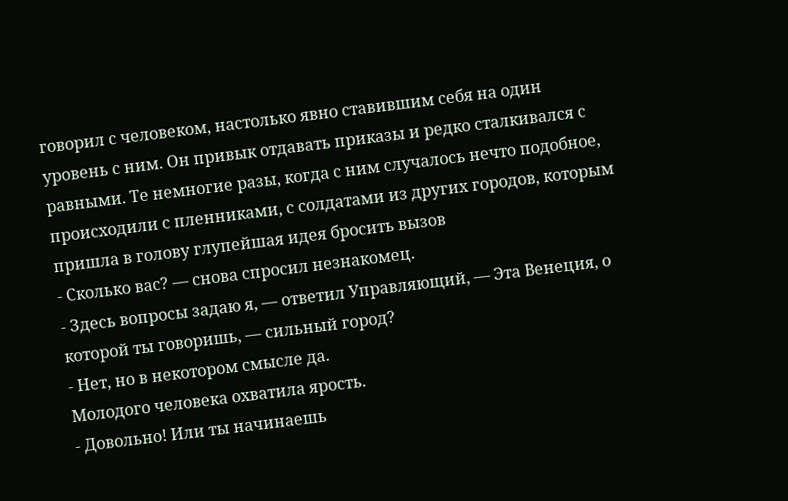говорил с человеком, настолько явно ставившим себя на один уровень с ним. Он привык отдавать приказы и редко сталкивался с равными. Те немногие разы, когда с ним случалось нечто подобное, происходили с пленниками, с солдатами из других городов, которым пришла в голову глупейшая идея бросить вызов
- Сколько вас? — снова спросил незнакомец.
- Здесь вопросы задаю я, — ответил Управляющий, — Эта Венеция, о которой ты говоришь, — сильный город?
- Нет, но в некотором смысле да.
Молодого человека охватила ярость.
- Довольно! Или ты начинаешь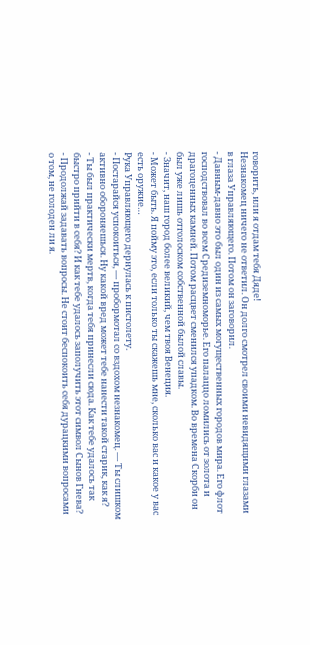говорить, или я отдам тебя Дяде!
Незнакомец ничего не ответил. Он долго смотрел своими невидящими глазами в глаза Управляющего. Потом он заговорил.
- Давным-давно это был один из самых могущественных городов мира. Его флот господствовал во всем Средиземноморье. Его палаццо ломились от золота и драгоценных камней. Потом расцвет сменился упадком. Во времена Скорби он был уже лишь отголоском собственной былой славы.
- Значит, наш город более великий, чем твоя Венеция.
- Может быть. Я пойму это, если только ты скажешь мне, сколько вас и какое у вас есть оружие…
Рука Управляющего дернулась к пистолету.
- Постарайся успокоиться, — пробормотал со вздохом незнакомец. — Ты слишком активно обороняешься. Ну какой вред может тебе нанести такой старик, как я?
- Ты был практически мертв, когда тебя принесли сюда. Как тебе удалось так быстро прийти в себя? И как тебе удалось заполучить этот символ Сынов Гнева?
- Продолжай задавать вопросы. Не стоит беспокоить себя дурацкими вопросами о том, не голоден ли я.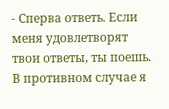- Сперва ответь. Если меня удовлетворят твои ответы, ты поешь. В противном случае я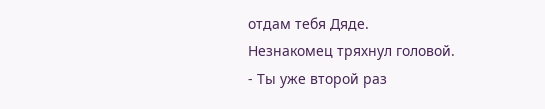отдам тебя Дяде.
Незнакомец тряхнул головой.
- Ты уже второй раз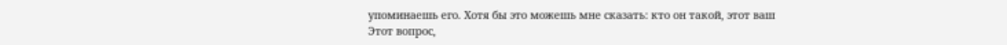упоминаешь его. Хотя бы это можешь мне сказать: кто он такой, этот ваш
Этот вопрос,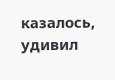казалось, удивил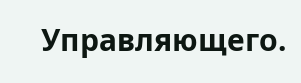Управляющего.